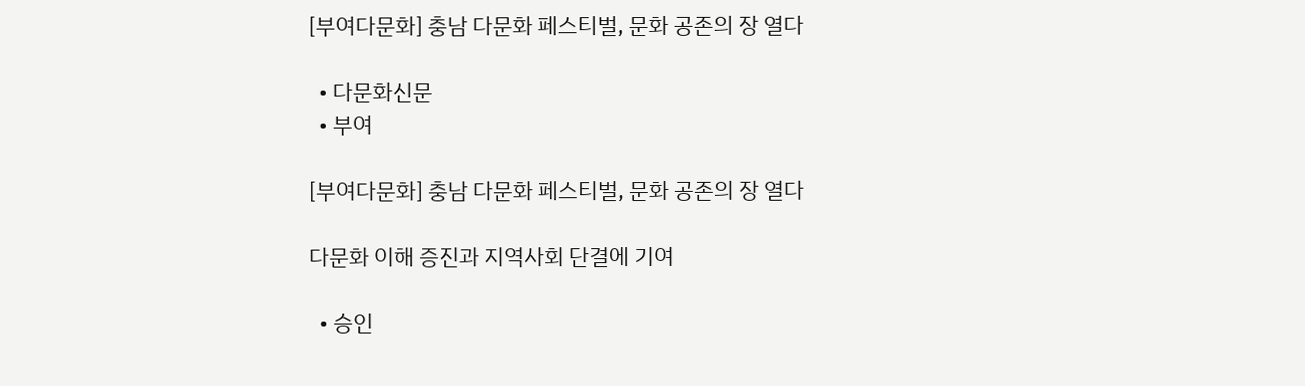[부여다문화] 충남 다문화 페스티벌, 문화 공존의 장 열다

  • 다문화신문
  • 부여

[부여다문화] 충남 다문화 페스티벌, 문화 공존의 장 열다

다문화 이해 증진과 지역사회 단결에 기여

  • 승인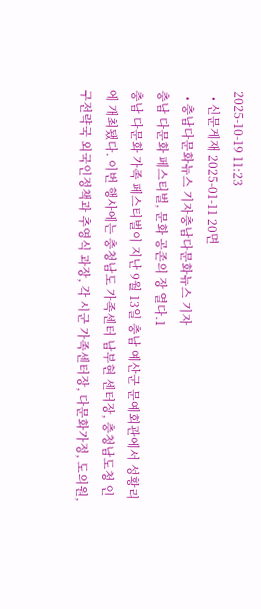2025-10-19 11:23
  • 신문게재 2025-01-11 20면
  • 충남다문화뉴스 기자충남다문화뉴스 기자
충남 다문화 페스티벌, 문화 공존의 장 열다.1
충남 다문화 가족 페스티벌이 지난 9월 13일 충남 예산군 문예회관에서 성황리에 개최됐다. 이번 행사에는 충청남도 가족센터 남부현 센터장, 충청남도청 인구전략국 외국인정책과 추영식 과장, 각 시군 가족센터장, 다문화가정, 도의원,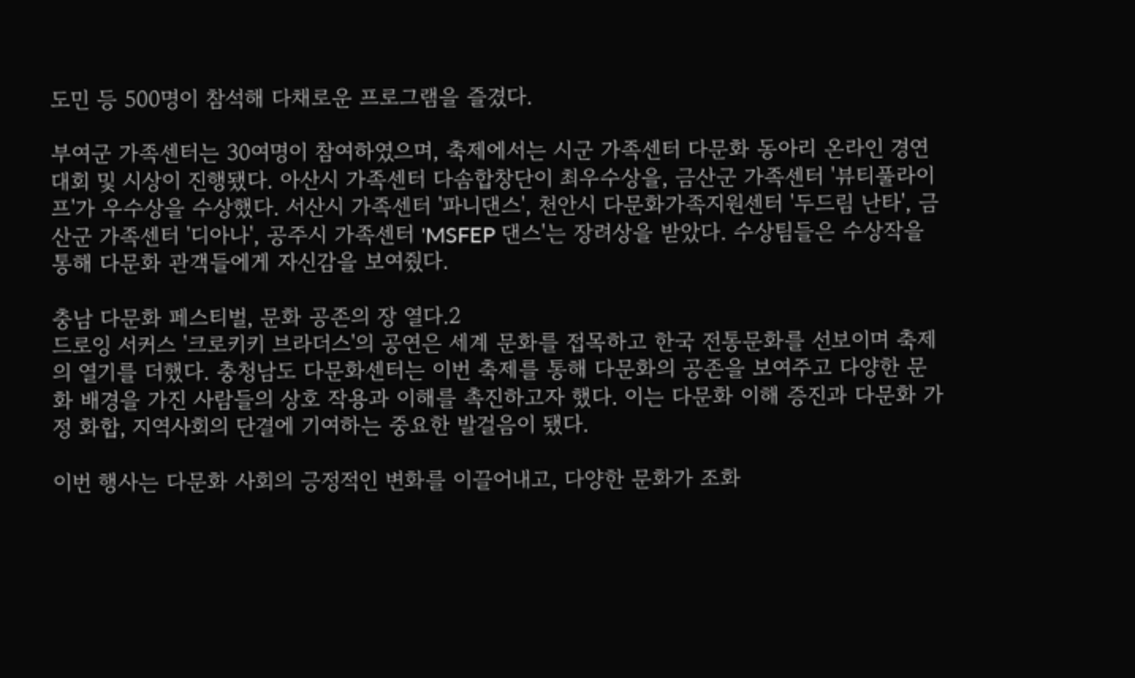도민 등 500명이 참석해 다채로운 프로그램을 즐겼다.

부여군 가족센터는 30여명이 참여하였으며, 축제에서는 시군 가족센터 다문화 동아리 온라인 경연대회 및 시상이 진행됐다. 아산시 가족센터 다솜합창단이 최우수상을, 금산군 가족센터 '뷰티풀라이프'가 우수상을 수상했다. 서산시 가족센터 '파니댄스', 천안시 다문화가족지원센터 '두드림 난타', 금산군 가족센터 '디아나', 공주시 가족센터 'MSFEP 댄스'는 장려상을 받았다. 수상팀들은 수상작을 통해 다문화 관객들에게 자신감을 보여줬다.

충남 다문화 페스티벌, 문화 공존의 장 열다.2
드로잉 서커스 '크로키키 브라더스'의 공연은 세계 문화를 접목하고 한국 전통문화를 선보이며 축제의 열기를 더했다. 충청남도 다문화센터는 이번 축제를 통해 다문화의 공존을 보여주고 다양한 문화 배경을 가진 사람들의 상호 작용과 이해를 촉진하고자 했다. 이는 다문화 이해 증진과 다문화 가정 화합, 지역사회의 단결에 기여하는 중요한 발걸음이 됐다.

이번 행사는 다문화 사회의 긍정적인 변화를 이끌어내고, 다양한 문화가 조화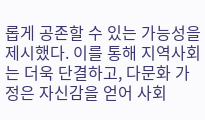롭게 공존할 수 있는 가능성을 제시했다. 이를 통해 지역사회는 더욱 단결하고, 다문화 가정은 자신감을 얻어 사회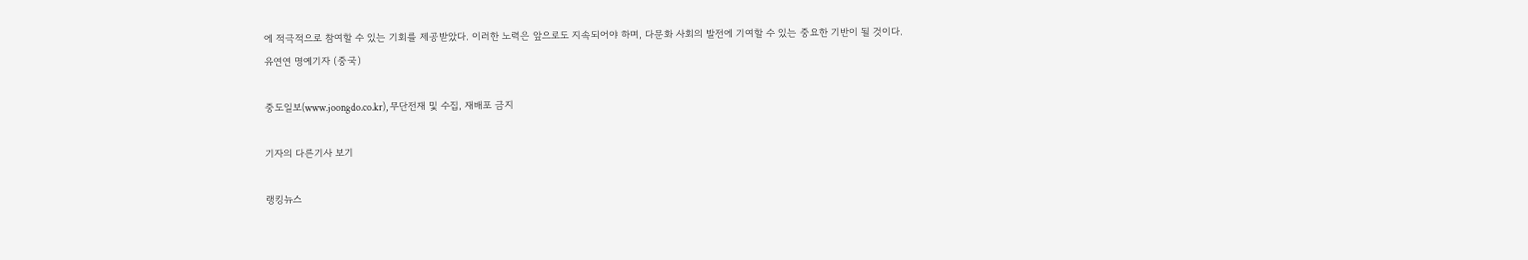에 적극적으로 참여할 수 있는 기회를 제공받았다. 이러한 노력은 앞으로도 지속되어야 하며, 다문화 사회의 발전에 기여할 수 있는 중요한 기반이 될 것이다.
유연연 명예기자 (중국)

중도일보(www.joongdo.co.kr), 무단전재 및 수집, 재배포 금지

기자의 다른기사 보기

랭킹뉴스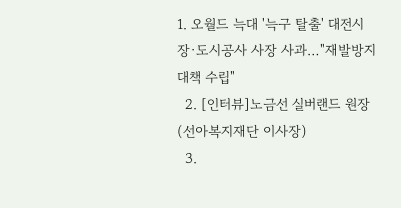1. 오월드 늑대 '늑구 탈출' 대전시장·도시공사 사장 사과…"재발방지 대책 수립"
  2. [인터뷰]노금선 실버랜드 원장(선아복지재단 이사장)
  3.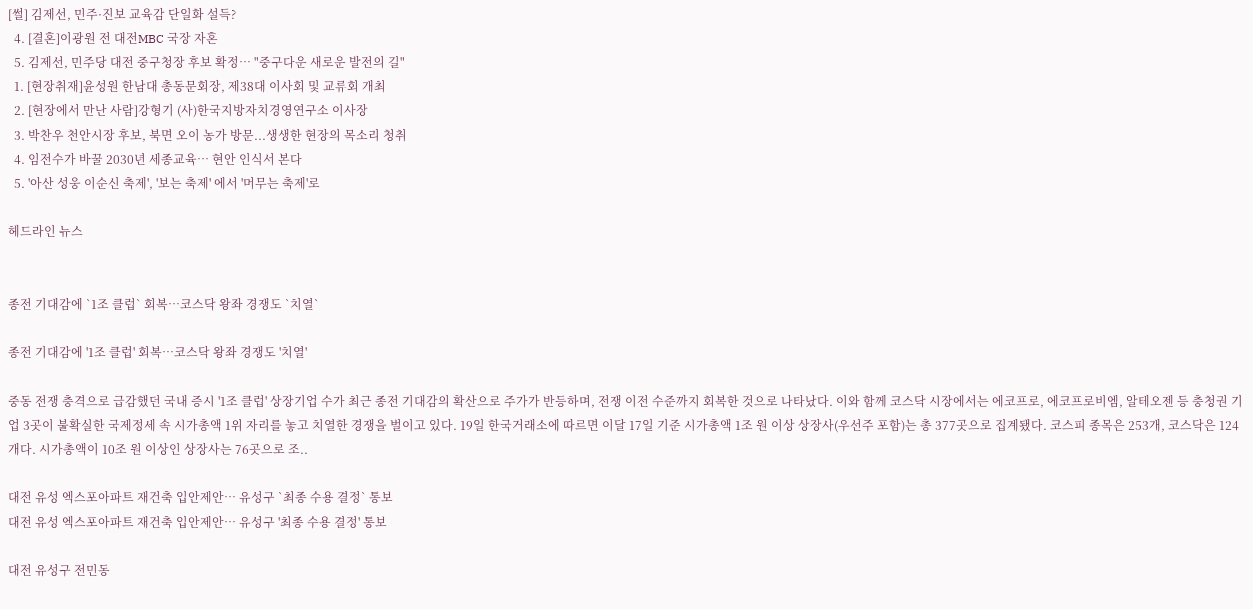[썰] 김제선, 민주·진보 교육감 단일화 설득?
  4. [결혼]이광원 전 대전MBC 국장 자혼
  5. 김제선, 민주당 대전 중구청장 후보 확정… "중구다운 새로운 발전의 길"
  1. [현장취재]윤성원 한남대 총동문회장, 제38대 이사회 및 교류회 개최
  2. [현장에서 만난 사람]강형기 (사)한국지방자치경영연구소 이사장
  3. 박찬우 천안시장 후보, 북면 오이 농가 방문...생생한 현장의 목소리 청취
  4. 임전수가 바꿀 2030년 세종교육… 현안 인식서 본다
  5. '아산 성웅 이순신 축제', '보는 축제' 에서 '머무는 축제'로

헤드라인 뉴스


종전 기대감에 `1조 클럽` 회복…코스닥 왕좌 경쟁도 `치열`

종전 기대감에 '1조 클럽' 회복…코스닥 왕좌 경쟁도 '치열'

중동 전쟁 충격으로 급감했던 국내 증시 '1조 클럽' 상장기업 수가 최근 종전 기대감의 확산으로 주가가 반등하며, 전쟁 이전 수준까지 회복한 것으로 나타났다. 이와 함께 코스닥 시장에서는 에코프로, 에코프로비엠, 알테오젠 등 충청권 기업 3곳이 불확실한 국제정세 속 시가총액 1위 자리를 놓고 치열한 경쟁을 벌이고 있다. 19일 한국거래소에 따르면 이달 17일 기준 시가총액 1조 원 이상 상장사(우선주 포함)는 총 377곳으로 집계됐다. 코스피 종목은 253개, 코스닥은 124개다. 시가총액이 10조 원 이상인 상장사는 76곳으로 조..

대전 유성 엑스포아파트 재건축 입안제안… 유성구 `최종 수용 결정` 통보
대전 유성 엑스포아파트 재건축 입안제안… 유성구 '최종 수용 결정' 통보

대전 유성구 전민동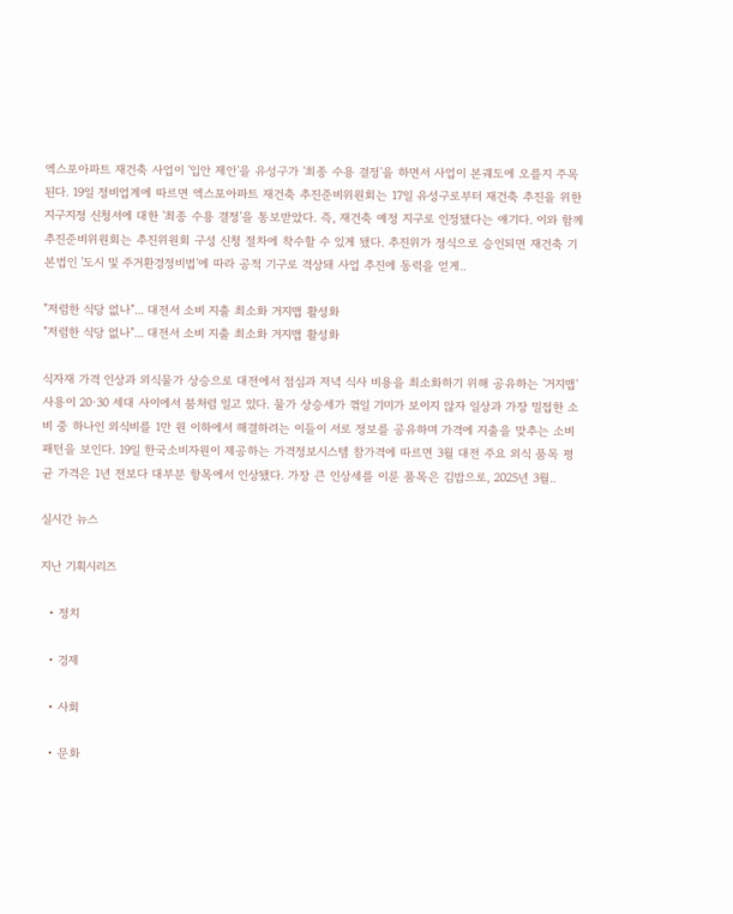엑스포아파트 재건축 사업이 '입안 제안'을 유성구가 '최종 수용 결정'을 하면서 사업이 본궤도에 오를지 주목된다. 19일 정비업계에 따르면 엑스포아파트 재건축 추진준비위원회는 17일 유성구로부터 재건축 추진을 위한 지구지정 신청서에 대한 '최종 수용 결정'을 통보받았다. 즉, 재건축 예정 지구로 인정됐다는 얘기다. 이와 함께 추진준비위원회는 추진위원회 구성 신청 절차에 착수할 수 있게 됐다. 추진위가 정식으로 승인되면 재건축 기본법인 '도시 및 주거환경정비법'에 따라 공적 기구로 격상돼 사업 추진에 동력을 얻게..

"저렴한 식당 없나"... 대전서 소비 지출 최소화 거지맵 활성화
"저렴한 식당 없나"... 대전서 소비 지출 최소화 거지맵 활성화

식자재 가격 인상과 외식물가 상승으로 대전에서 점심과 저녁 식사 비용을 최소화하기 위해 공유하는 '거지맵' 사용이 20·30 세대 사이에서 붐처럼 일고 있다. 물가 상승세가 꺾일 기미가 보이지 않자 일상과 가장 밀접한 소비 중 하나인 외식비를 1만 원 이하에서 해결하려는 이들이 서로 정보를 공유하며 가격에 지출을 맞추는 소비패턴을 보인다. 19일 한국소비자원이 제공하는 가격정보시스템 참가격에 따르면 3월 대전 주요 외식 품목 평균 가격은 1년 전보다 대부분 항목에서 인상됐다. 가장 큰 인상세를 이룬 품목은 김밥으로, 2025년 3월..

실시간 뉴스

지난 기획시리즈

  • 정치

  • 경제

  • 사회

  • 문화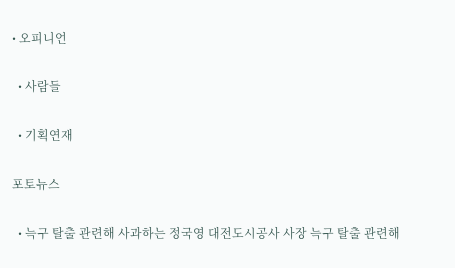• 오피니언

  • 사람들

  • 기획연재

포토뉴스

  • 늑구 탈출 관련해 사과하는 정국영 대전도시공사 사장 늑구 탈출 관련해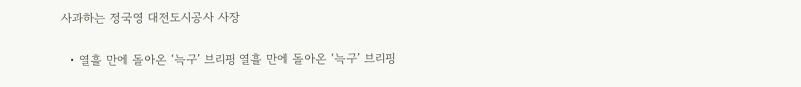사과하는 정국영 대전도시공사 사장

  • 열흘 만에 돌아온 ‘늑구’ 브리핑 열흘 만에 돌아온 ‘늑구’ 브리핑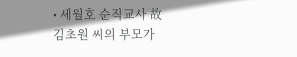• 세월호 순직교사 故 김초원 씨의 부모가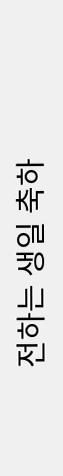전하는 생일 축하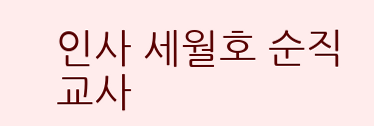인사 세월호 순직교사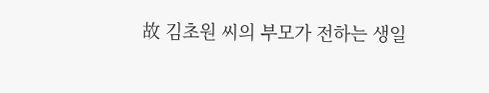故 김초원 씨의 부모가 전하는 생일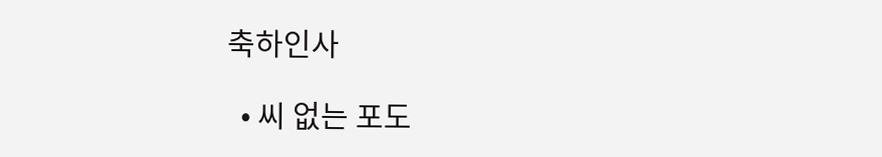축하인사

  • 씨 없는 포도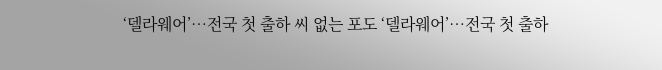‘델라웨어’…전국 첫 출하 씨 없는 포도 ‘델라웨어’…전국 첫 출하